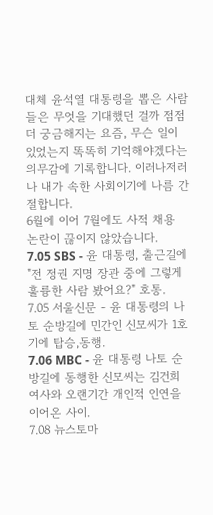대체 윤석열 대통령을 뽑은 사람들은 무엇을 기대했던 걸까 점점 더 궁금해지는 요즘, 무슨 일이 있었는지 똑똑히 기억해야겠다는 의무감에 기록합니다. 이러나저러나 내가 속한 사회이기에 나름 간절합니다.
6월에 이어 7월에도 사적 채용 논란이 끊이지 않았습니다.
7.05 SBS - 윤 대통령, 출근길에 "전 정권 지명 장관 중에 그렇게 훌륭한 사람 봤어요?" 호통.
7.05 서울신문 - 윤 대통령의 나토 순방길에 민간인 신모씨가 1호기에 탑승,동행.
7.06 MBC - 윤 대통령 나토 순방길에 동행한 신모씨는 김건희 여사와 오랜기간 개인적 인연을 이어온 사이.
7.08 뉴스토마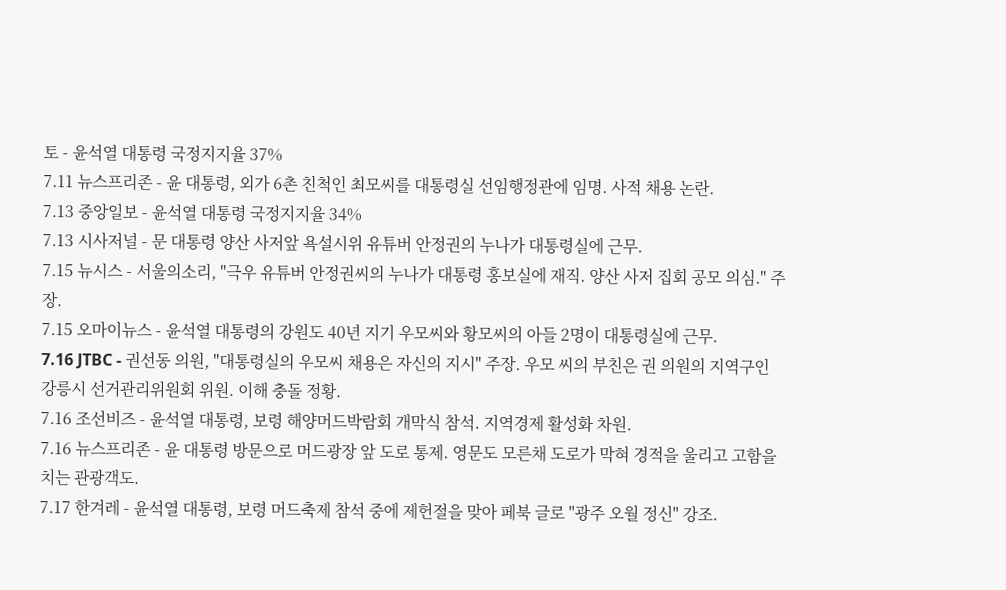토 - 윤석열 대통령 국정지지율 37%
7.11 뉴스프리존 - 윤 대통령, 외가 6촌 친척인 최모씨를 대통령실 선임행정관에 임명. 사적 채용 논란.
7.13 중앙일보 - 윤석열 대통령 국정지지율 34%
7.13 시사저널 - 문 대통령 양산 사저앞 욕설시위 유튜버 안정권의 누나가 대통령실에 근무.
7.15 뉴시스 - 서울의소리, "극우 유튜버 안정권씨의 누나가 대통령 홍보실에 재직. 양산 사저 집회 공모 의심." 주장.
7.15 오마이뉴스 - 윤석열 대통령의 강원도 40년 지기 우모씨와 황모씨의 아들 2명이 대통령실에 근무.
7.16 JTBC - 권선동 의원, "대통령실의 우모씨 채용은 자신의 지시" 주장. 우모 씨의 부친은 권 의원의 지역구인 강릉시 선거관리위원회 위원. 이해 충돌 정황.
7.16 조선비즈 - 윤석열 대통령, 보령 해양머드박람회 개막식 참석. 지역경제 활성화 차원.
7.16 뉴스프리존 - 윤 대통령 방문으로 머드광장 앞 도로 통제. 영문도 모른채 도로가 막혀 경적을 울리고 고함을 치는 관광객도.
7.17 한겨레 - 윤석열 대통령, 보령 머드축제 참석 중에 제헌절을 맞아 페북 글로 "광주 오월 정신" 강조.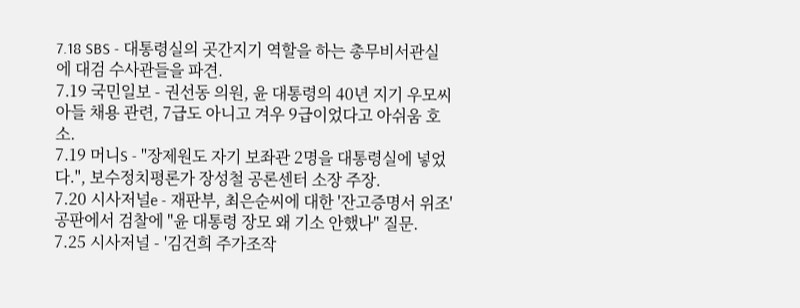7.18 SBS - 대통령실의 곳간지기 역할을 하는 총무비서관실에 대검 수사관들을 파견.
7.19 국민일보 - 권선동 의원, 윤 대통령의 40년 지기 우모씨 아들 채용 관련, 7급도 아니고 겨우 9급이었다고 아쉬움 호소.
7.19 머니S - "장제원도 자기 보좌관 2명을 대통령실에 넣었다.", 보수정치평론가 장성철 공론센터 소장 주장.
7.20 시사저널e - 재판부, 최은순씨에 대한 '잔고증명서 위조' 공판에서 검찰에 "윤 대통령 장모 왜 기소 안했나" 질문.
7.25 시사저널 - '김건희 주가조작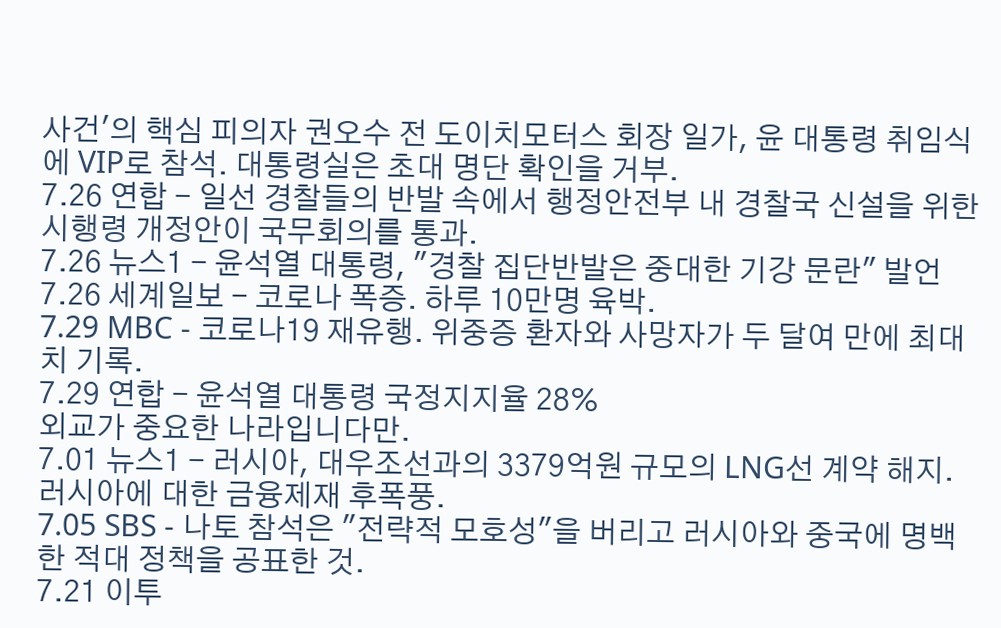사건'의 핵심 피의자 권오수 전 도이치모터스 회장 일가, 윤 대통령 취임식에 VIP로 참석. 대통령실은 초대 명단 확인을 거부.
7.26 연합 - 일선 경찰들의 반발 속에서 행정안전부 내 경찰국 신설을 위한 시행령 개정안이 국무회의를 통과.
7.26 뉴스1 - 윤석열 대통령, "경찰 집단반발은 중대한 기강 문란" 발언
7.26 세계일보 - 코로나 폭증. 하루 10만명 육박.
7.29 MBC - 코로나19 재유행. 위중증 환자와 사망자가 두 달여 만에 최대치 기록.
7.29 연합 - 윤석열 대통령 국정지지율 28%
외교가 중요한 나라입니다만.
7.01 뉴스1 - 러시아, 대우조선과의 3379억원 규모의 LNG선 계약 해지. 러시아에 대한 금융제재 후폭풍.
7.05 SBS - 나토 참석은 "전략적 모호성"을 버리고 러시아와 중국에 명백한 적대 정책을 공표한 것.
7.21 이투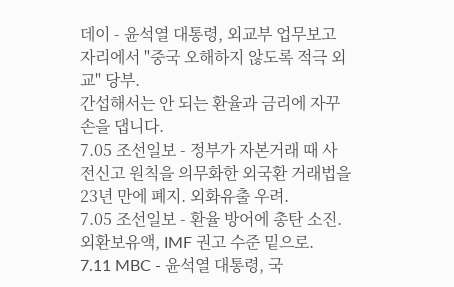데이 - 윤석열 대통령, 외교부 업무보고 자리에서 "중국 오해하지 않도록 적극 외교" 당부.
간섭해서는 안 되는 환율과 금리에 자꾸 손을 댑니다.
7.05 조선일보 - 정부가 자본거래 때 사전신고 원칙을 의무화한 외국환 거래법을 23년 만에 폐지. 외화유출 우려.
7.05 조선일보 - 환율 방어에 총탄 소진. 외환보유액, IMF 권고 수준 밑으로.
7.11 MBC - 윤석열 대통령, 국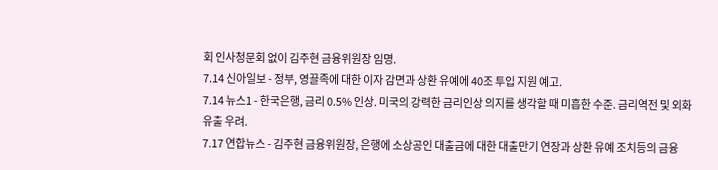회 인사청문회 없이 김주현 금융위원장 임명.
7.14 신아일보 - 정부, 영끌족에 대한 이자 감면과 상환 유예에 40조 투입 지원 예고.
7.14 뉴스1 - 한국은행, 금리 0.5% 인상. 미국의 강력한 금리인상 의지를 생각할 때 미흡한 수준. 금리역전 및 외화유출 우려.
7.17 연합뉴스 - 김주현 금융위원장, 은행에 소상공인 대출금에 대한 대출만기 연장과 상환 유예 조치등의 금융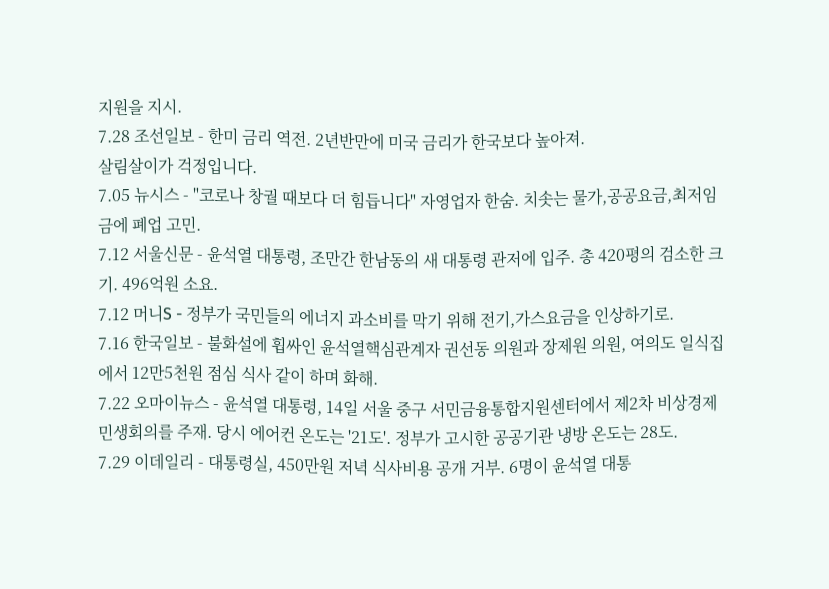지원을 지시.
7.28 조선일보 - 한미 금리 역전. 2년반만에 미국 금리가 한국보다 높아져.
살림살이가 걱정입니다.
7.05 뉴시스 - "코로나 창궐 때보다 더 힘듭니다" 자영업자 한숨. 치솟는 물가,공공요금,최저임금에 폐업 고민.
7.12 서울신문 - 윤석열 대통령, 조만간 한남동의 새 대통령 관저에 입주. 총 420평의 검소한 크기. 496억원 소요.
7.12 머니S - 정부가 국민들의 에너지 과소비를 막기 위해 전기,가스요금을 인상하기로.
7.16 한국일보 - 불화설에 휩싸인 윤석열핵심관계자 권선동 의원과 장제원 의원, 여의도 일식집에서 12만5천원 점심 식사 같이 하며 화해.
7.22 오마이뉴스 - 윤석열 대통령, 14일 서울 중구 서민금융통합지원센터에서 제2차 비상경제민생회의를 주재. 당시 에어컨 온도는 '21도'. 정부가 고시한 공공기관 냉방 온도는 28도.
7.29 이데일리 - 대통령실, 450만원 저녁 식사비용 공개 거부. 6명이 윤석열 대통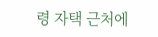령 자택 근처에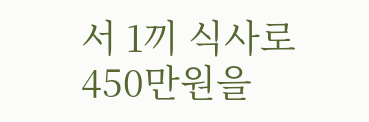서 1끼 식사로 450만원을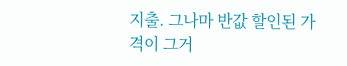지출. 그나마 반값 할인된 가격이 그거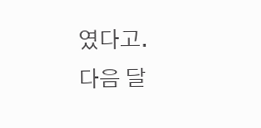였다고.
다음 달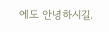에도 안녕하시길.